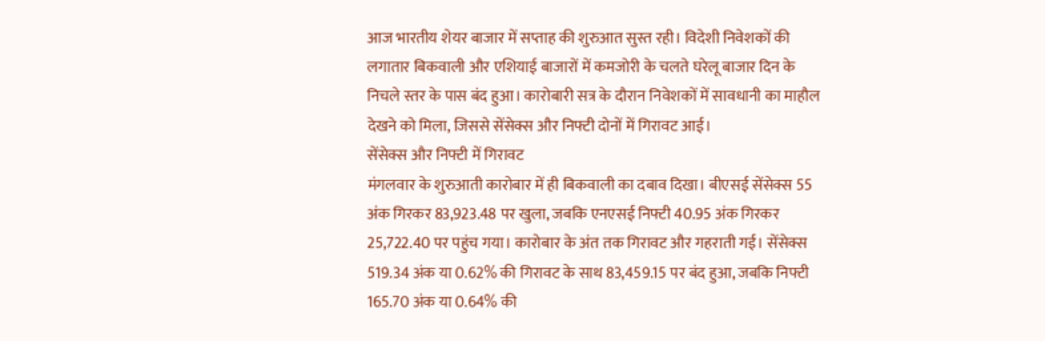आज भारतीय शेयर बाजार में सप्ताह की शुरुआत सुस्त रही। विदेशी निवेशकों की लगातार बिकवाली और एशियाई बाजारों में कमजोरी के चलते घरेलू बाजार दिन के निचले स्तर के पास बंद हुआ। कारोबारी सत्र के दौरान निवेशकों में सावधानी का माहौल देखने को मिला, जिससे सेंसेक्स और निफ्टी दोनों में गिरावट आई।
सेंसेक्स और निफ्टी में गिरावट
मंगलवार के शुरुआती कारोबार में ही बिकवाली का दबाव दिखा। बीएसई सेंसेक्स 55 अंक गिरकर 83,923.48 पर खुला, जबकि एनएसई निफ्टी 40.95 अंक गिरकर 25,722.40 पर पहुंच गया। कारोबार के अंत तक गिरावट और गहराती गई। सेंसेक्स 519.34 अंक या 0.62% की गिरावट के साथ 83,459.15 पर बंद हुआ, जबकि निफ्टी 165.70 अंक या 0.64% की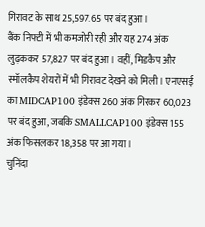गिरावट के साथ 25,597.65 पर बंद हुआ।
बैंक निफ्टी में भी कमजोरी रही और यह 274 अंक लुढ़ककर 57,827 पर बंद हुआ। वहीं, मिडकैप और स्मॉलकैप शेयरों में भी गिरावट देखने को मिली। एनएसई का MIDCAP100 इंडेक्स 260 अंक गिरकर 60,023 पर बंद हुआ, जबकि SMALLCAP100 इंडेक्स 155 अंक फिसलकर 18,358 पर आ गया।
चुनिंदा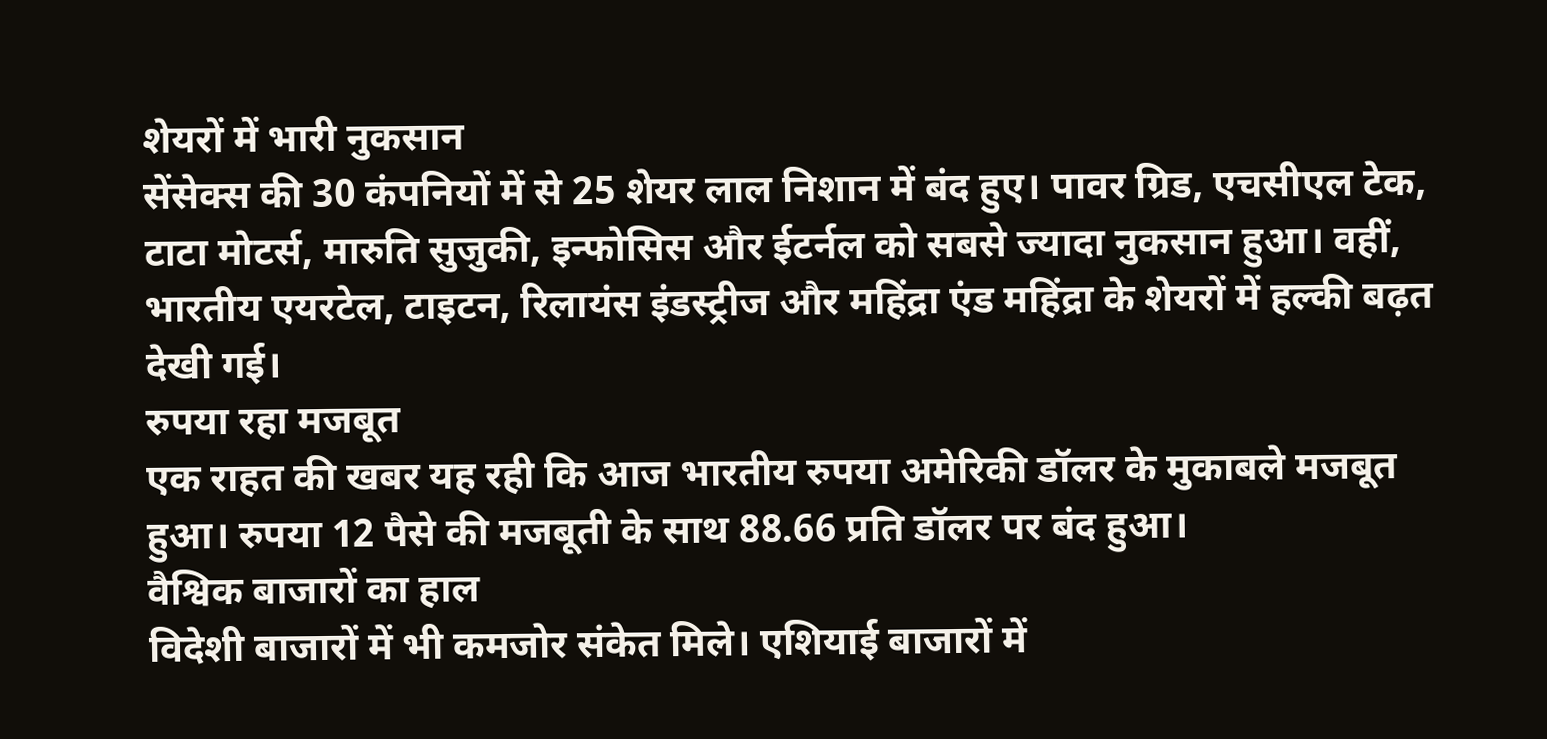शेयरों में भारी नुकसान
सेंसेक्स की 30 कंपनियों में से 25 शेयर लाल निशान में बंद हुए। पावर ग्रिड, एचसीएल टेक, टाटा मोटर्स, मारुति सुजुकी, इन्फोसिस और ईटर्नल को सबसे ज्यादा नुकसान हुआ। वहीं, भारतीय एयरटेल, टाइटन, रिलायंस इंडस्ट्रीज और महिंद्रा एंड महिंद्रा के शेयरों में हल्की बढ़त देखी गई।
रुपया रहा मजबूत
एक राहत की खबर यह रही कि आज भारतीय रुपया अमेरिकी डॉलर के मुकाबले मजबूत हुआ। रुपया 12 पैसे की मजबूती के साथ 88.66 प्रति डॉलर पर बंद हुआ।
वैश्विक बाजारों का हाल
विदेशी बाजारों में भी कमजोर संकेत मिले। एशियाई बाजारों में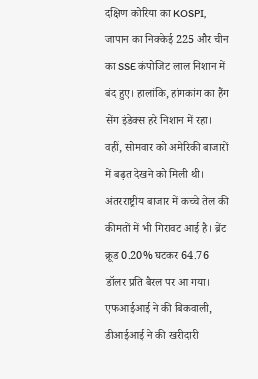दक्षिण कोरिया का KOSPI, जापान का निक्केई 225 और चीन का SSE कंपोजिट लाल निशान में बंद हुए। हालांकि, हांगकांग का हैंग सेंग इंडेक्स हरे निशान में रहा। वहीं, सोमवार को अमेरिकी बाजारों में बढ़त देखने को मिली थी।
अंतरराष्ट्रीय बाजार में कच्चे तेल की कीमतों में भी गिरावट आई है। ब्रेंट क्रूड 0.20% घटकर 64.76 डॉलर प्रति बैरल पर आ गया।
एफआईआई ने की बिकवाली, डीआईआई ने की खरीदारी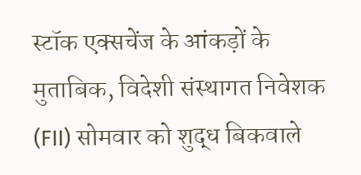स्टॉक एक्सचेंज के आंकड़ों के मुताबिक, विदेशी संस्थागत निवेशक (FII) सोमवार को शुद्ध बिकवाले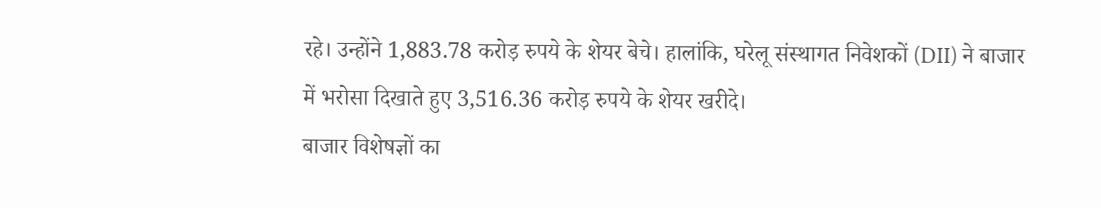रहे। उन्होंने 1,883.78 करोड़ रुपये के शेयर बेचे। हालांकि, घरेलू संस्थागत निवेशकों (DII) ने बाजार में भरोसा दिखाते हुए 3,516.36 करोड़ रुपये के शेयर खरीदे।
बाजार विशेषज्ञों का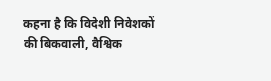कहना है कि विदेशी निवेशकों की बिकवाली, वैश्विक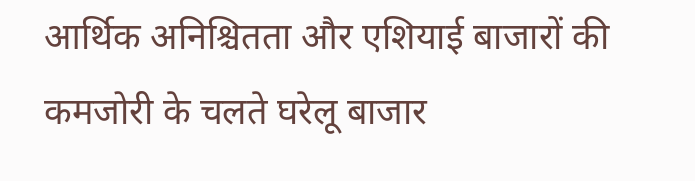आर्थिक अनिश्चितता और एशियाई बाजारों की कमजोरी के चलते घरेलू बाजार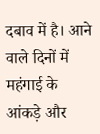दबाव में है। आने वाले दिनों में महंगाई के आंकड़े और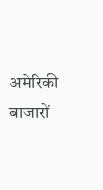अमेरिकी बाजारों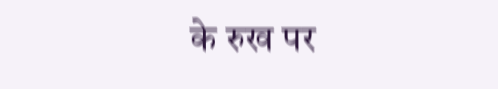के रुख पर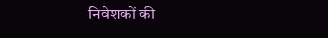निवेशकों की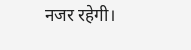नजर रहेगी।